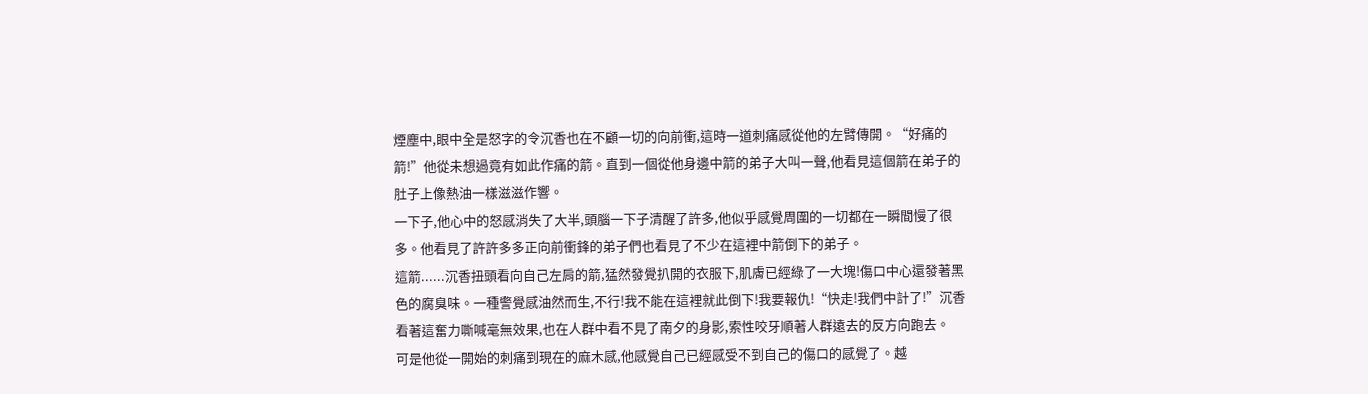煙塵中,眼中全是怒字的令沉香也在不顧一切的向前衝,這時一道刺痛感從他的左臂傳開。“好痛的箭!”他從未想過竟有如此作痛的箭。直到一個從他身邊中箭的弟子大叫一聲,他看見這個箭在弟子的肚子上像熱油一樣滋滋作響。
一下子,他心中的怒感消失了大半,頭腦一下子清醒了許多,他似乎感覺周圍的一切都在一瞬間慢了很多。他看見了許許多多正向前衝鋒的弟子們也看見了不少在這裡中箭倒下的弟子。
這箭......沉香扭頭看向自己左肩的箭,猛然發覺扒開的衣服下,肌膚已經綠了一大塊!傷口中心還發著黑色的腐臭味。一種警覺感油然而生,不行!我不能在這裡就此倒下!我要報仇!“快走!我們中計了!”沉香看著這奮力嘶喊毫無效果,也在人群中看不見了南夕的身影,索性咬牙順著人群遠去的反方向跑去。
可是他從一開始的刺痛到現在的麻木感,他感覺自己已經感受不到自己的傷口的感覺了。越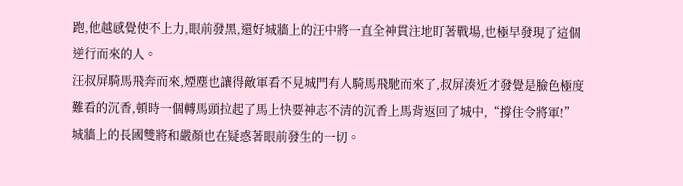跑,他越感覺使不上力,眼前發黑,還好城牆上的汪中將一直全神貫注地盯著戰場,也極早發現了這個逆行而來的人。
汪叔屏騎馬飛奔而來,煙塵也讓得敵軍看不見城門有人騎馬飛馳而來了,叔屏湊近才發覺是臉色極度難看的沉香,頓時一個轉馬頭拉起了馬上快要神志不清的沉香上馬背返回了城中,“撐住令將軍!”
城牆上的長國雙將和嚴顏也在疑惑著眼前發生的一切。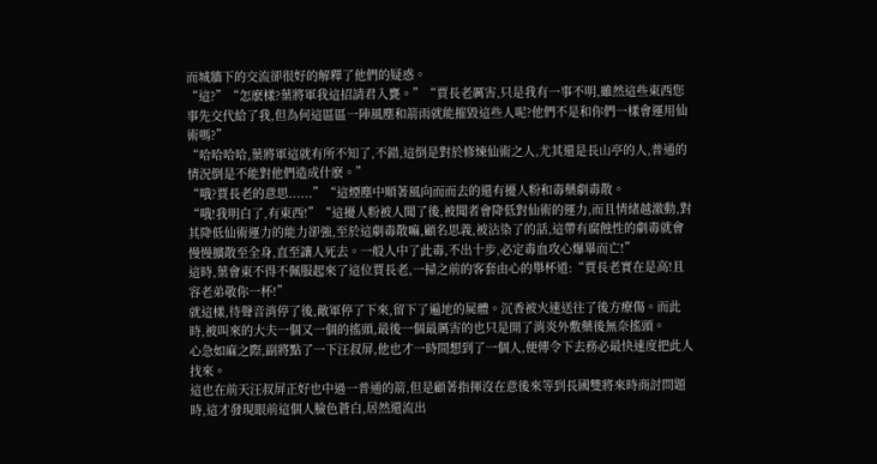而城牆下的交流卻很好的解釋了他們的疑惑。
“這?”“怎麽樣?葉將軍我這招請君入甕。”“賈長老厲害,只是我有一事不明,雖然這些東西您事先交代給了我,但為何這區區一陣風塵和箭雨就能摧毀這些人呢?他們不是和你們一樣會運用仙術嗎?”
“哈哈哈哈,葉將軍這就有所不知了,不錯,這倒是對於修煉仙術之人,尤其還是長山亭的人,普通的情況倒是不能對他們造成什麽。”
“哦?賈長老的意思......”“這煙塵中順著風向而而去的還有擾人粉和毒藥劇毒散。
“哦!我明白了,有東西!”“這擾人粉被人聞了後,被聞者會降低對仙術的運力,而且情緒越激動,對其降低仙術運力的能力卻強,至於這劇毒散嘛,顧名思義,被沾染了的話,這帶有腐蝕性的劇毒就會慢慢擴散至全身,直至讓人死去。一般人中了此毒,不出十步,必定毒血攻心爆畢而亡!”
這時,葉會東不得不佩服起來了這位賈長老,一掃之前的客套由心的舉杯道:“賈長老實在是高!且容老弟敬你一杯!”
就這樣,待聲音消停了後,敵軍停了下來,留下了遍地的屍體。沉香被火速送往了後方療傷。而此時,被叫來的大夫一個又一個的搖頭,最後一個最厲害的也只是開了消炎外敷藥後無奈搖頭。
心急如麻之際,副將點了一下汪叔屏,他也才一時間想到了一個人,便傳令下去務必最快速度把此人找來。
這也在前天汪叔屏正好也中過一普通的箭,但是顧著指揮沒在意後來等到長國雙將來時商討問題時,這才發現眼前這個人臉色蒼白,居然還流出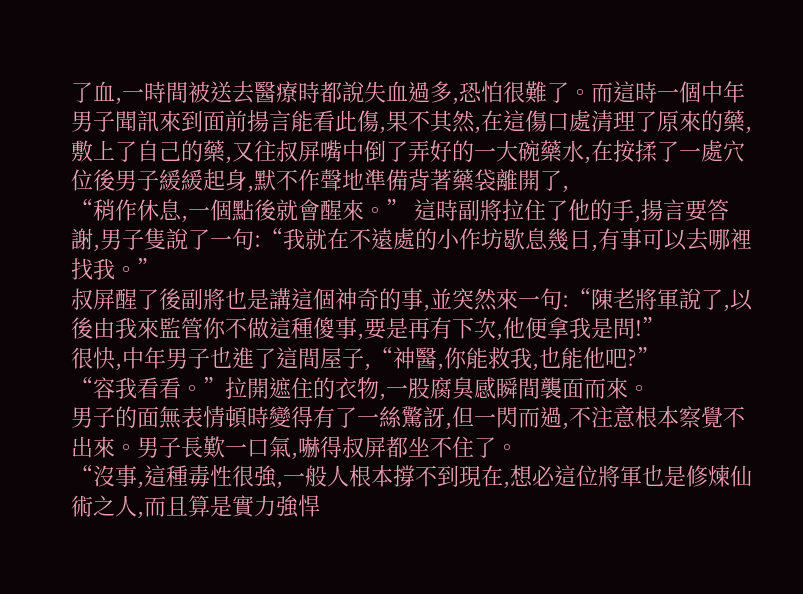了血,一時間被送去醫療時都說失血過多,恐怕很難了。而這時一個中年男子聞訊來到面前揚言能看此傷,果不其然,在這傷口處清理了原來的藥,敷上了自己的藥,又往叔屏嘴中倒了弄好的一大碗藥水,在按揉了一處穴位後男子緩緩起身,默不作聲地準備背著藥袋離開了,
“稍作休息,一個點後就會醒來。” 這時副將拉住了他的手,揚言要答謝,男子隻說了一句:“我就在不遠處的小作坊歇息幾日,有事可以去哪裡找我。”
叔屏醒了後副將也是講這個神奇的事,並突然來一句:“陳老將軍說了,以後由我來監管你不做這種傻事,要是再有下次,他便拿我是問!”
很快,中年男子也進了這間屋子,“神醫,你能救我,也能他吧?”
“容我看看。”拉開遮住的衣物,一股腐臭感瞬間襲面而來。
男子的面無表情頓時變得有了一絲驚訝,但一閃而過,不注意根本察覺不出來。男子長歎一口氣,嚇得叔屏都坐不住了。
“沒事,這種毒性很強,一般人根本撐不到現在,想必這位將軍也是修煉仙術之人,而且算是實力強悍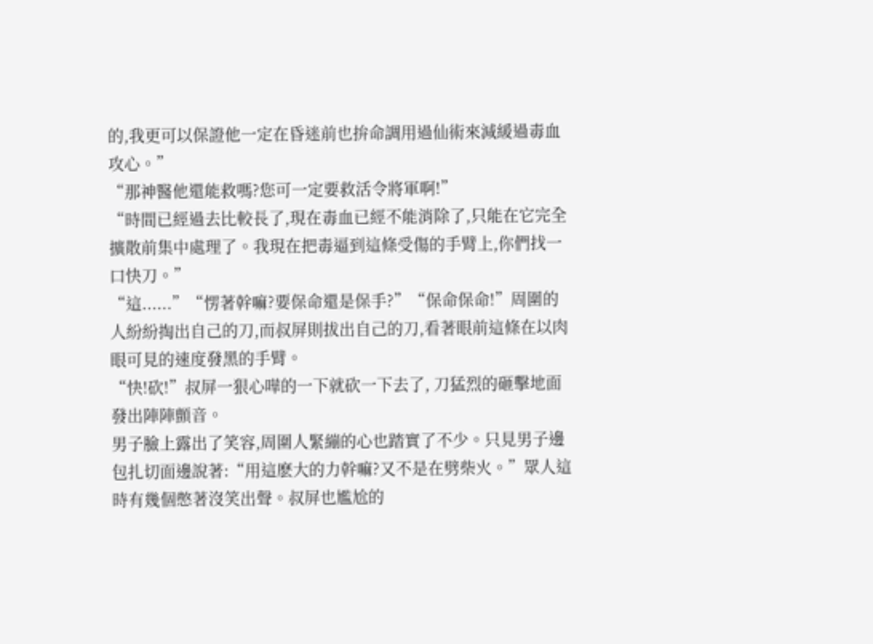的,我更可以保證他一定在昏迷前也拚命調用過仙術來減緩過毒血攻心。”
“那神醫他還能救嗎?您可一定要救活令將軍啊!”
“時間已經過去比較長了,現在毒血已經不能消除了,只能在它完全擴散前集中處理了。我現在把毒逼到這條受傷的手臂上,你們找一口快刀。”
“這......”“愣著幹嘛?要保命還是保手?”“保命保命!”周圍的人紛紛掏出自己的刀,而叔屏則拔出自己的刀,看著眼前這條在以肉眼可見的速度發黑的手臂。
“快!砍!”叔屏一狠心嘩的一下就砍一下去了, 刀猛烈的砸擊地面發出陣陣顫音。
男子臉上露出了笑容,周圍人緊繃的心也踏實了不少。只見男子邊包扎切面邊說著:“用這麽大的力幹嘛?又不是在劈柴火。”眾人這時有幾個憋著沒笑出聲。叔屏也尷尬的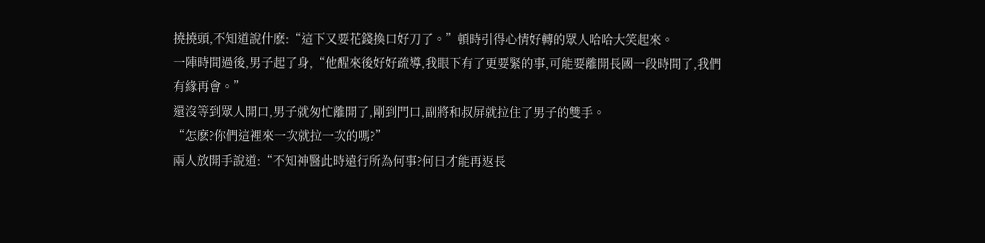撓撓頭,不知道說什麽:“這下又要花錢換口好刀了。”頓時引得心情好轉的眾人哈哈大笑起來。
一陣時間過後,男子起了身,“他醒來後好好疏導,我眼下有了更要緊的事,可能要離開長國一段時間了,我們有緣再會。”
還沒等到眾人開口,男子就匆忙離開了,剛到門口,副將和叔屏就拉住了男子的雙手。
“怎麽?你們這裡來一次就拉一次的嗎?”
兩人放開手說道:“不知神醫此時遠行所為何事?何日才能再返長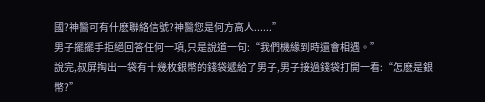國?神醫可有什麽聯絡信號?神醫您是何方高人......”
男子擺擺手拒絕回答任何一項,只是說道一句:“我們機緣到時還會相遇。”
說完,叔屏掏出一袋有十幾枚銀幣的錢袋遞給了男子,男子接過錢袋打開一看:“怎麽是銀幣?”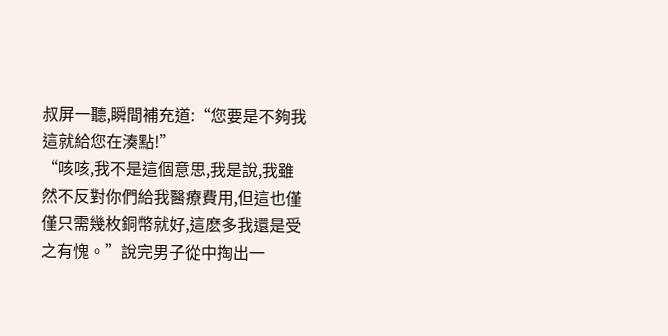叔屏一聽,瞬間補充道:“您要是不夠我這就給您在湊點!”
“咳咳,我不是這個意思,我是說,我雖然不反對你們給我醫療費用,但這也僅僅只需幾枚銅幣就好,這麽多我還是受之有愧。”說完男子從中掏出一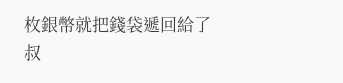枚銀幣就把錢袋遞回給了叔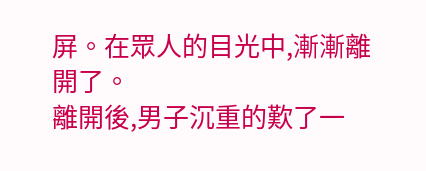屏。在眾人的目光中,漸漸離開了。
離開後,男子沉重的歎了一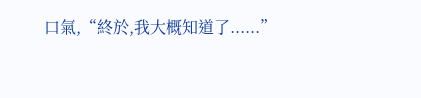口氣,“終於,我大概知道了......”